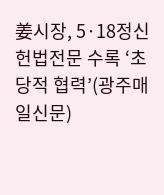姜시장, 5·18정신 헌법전문 수록 ‘초당적 협력’(광주매일신문)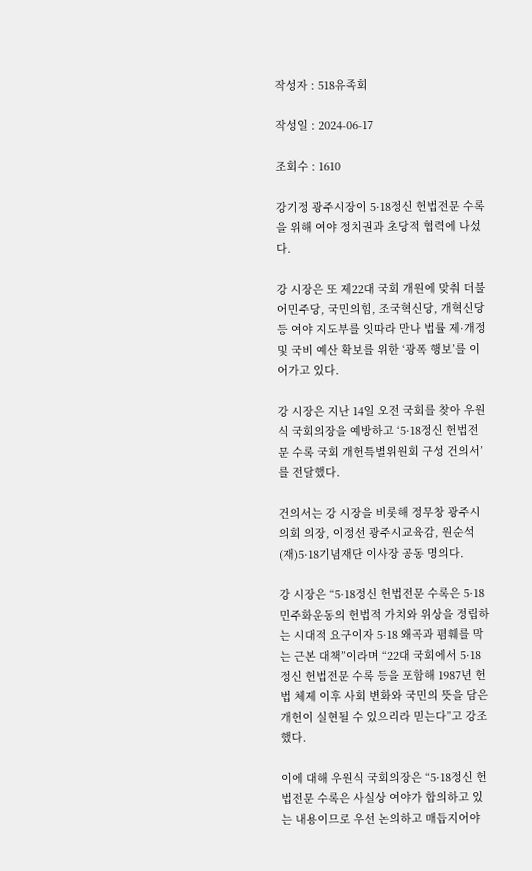작성자 : 518유족회

작성일 : 2024-06-17

조회수 : 1610

강기정 광주시장이 5·18정신 헌법전문 수록을 위해 여야 정치권과 초당적 협력에 나섰다.

강 시장은 또 제22대 국회 개원에 맞춰 더불어민주당, 국민의힘, 조국혁신당, 개혁신당 등 여야 지도부를 잇따라 만나 법률 제·개정 및 국비 예산 확보를 위한 ‘광폭 행보’를 이어가고 있다.

강 시장은 지난 14일 오전 국회를 찾아 우원식 국회의장을 예방하고 ‘5·18정신 헌법전문 수록 국회 개헌특별위원회 구성 건의서’를 전달했다.

건의서는 강 시장을 비롯해 정무창 광주시의회 의장, 이정선 광주시교육감, 원순석 (재)5·18기념재단 이사장 공동 명의다.

강 시장은 “5·18정신 헌법전문 수록은 5·18민주화운동의 헌법적 가치와 위상을 정립하는 시대적 요구이자 5·18 왜곡과 폄훼를 막는 근본 대책”이라며 “22대 국회에서 5·18정신 헌법전문 수록 등을 포함해 1987년 헌법 체제 이후 사회 변화와 국민의 뜻을 담은 개헌이 실현될 수 있으리라 믿는다”고 강조했다.

이에 대해 우원식 국회의장은 “5·18정신 헌법전문 수록은 사실상 여야가 합의하고 있는 내용이므로 우선 논의하고 매듭지어야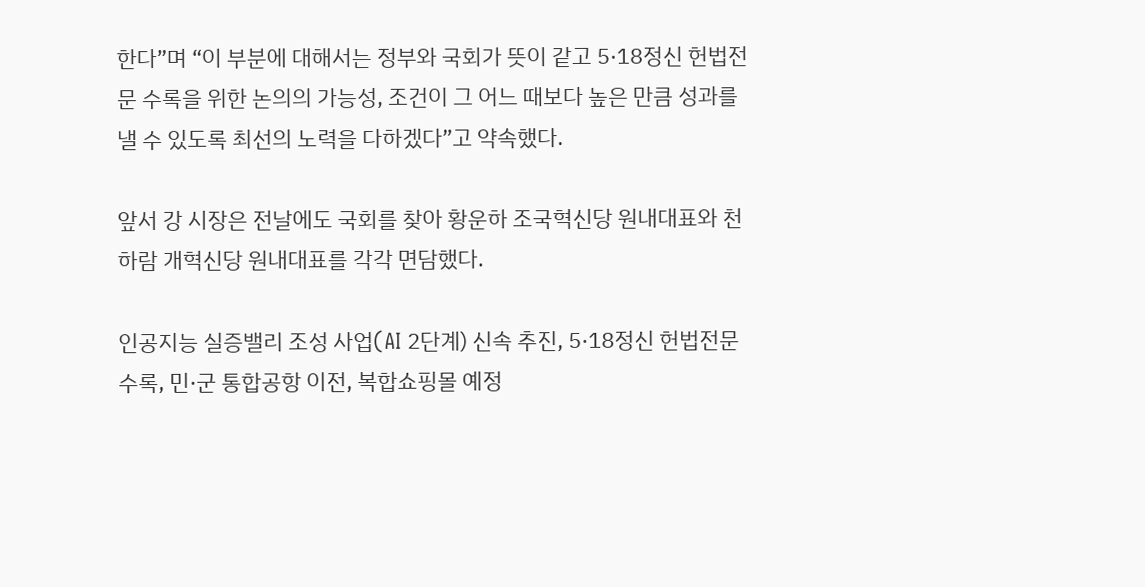한다”며 “이 부분에 대해서는 정부와 국회가 뜻이 같고 5·18정신 헌법전문 수록을 위한 논의의 가능성, 조건이 그 어느 때보다 높은 만큼 성과를 낼 수 있도록 최선의 노력을 다하겠다”고 약속했다.

앞서 강 시장은 전날에도 국회를 찾아 황운하 조국혁신당 원내대표와 천하람 개혁신당 원내대표를 각각 면담했다.

인공지능 실증밸리 조성 사업(AI 2단계) 신속 추진, 5·18정신 헌법전문 수록, 민·군 통합공항 이전, 복합쇼핑몰 예정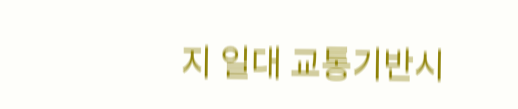지 일대 교통기반시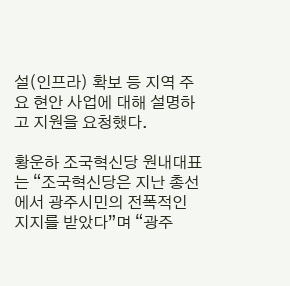설(인프라) 확보 등 지역 주요 현안 사업에 대해 설명하고 지원을 요청했다.

황운하 조국혁신당 원내대표는 “조국혁신당은 지난 총선에서 광주시민의 전폭적인 지지를 받았다”며 “광주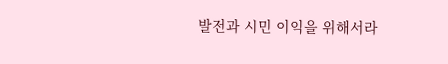발전과 시민 이익을 위해서라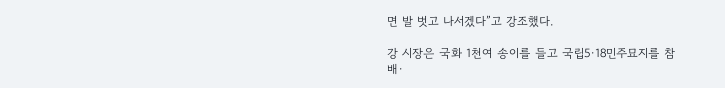면 발 벗고 나서겠다”고 강조했다.

강 시장은 국화 1천여 송이를 들고 국립5·18민주묘지를 참배·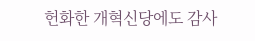헌화한 개혁신당에도 감사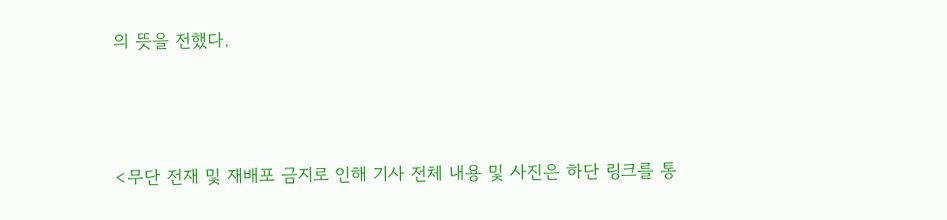의 뜻을 전했다.




<무단 전재 및 재배포 금지로 인해 기사 전체 내용 및 사진은 하단 링크를 통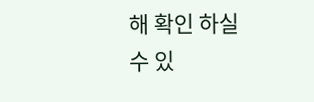해 확인 하실 수 있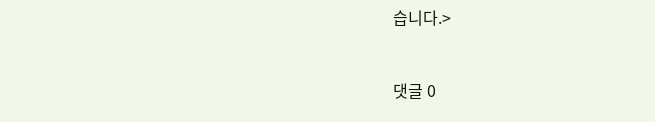습니다.>


댓글 0